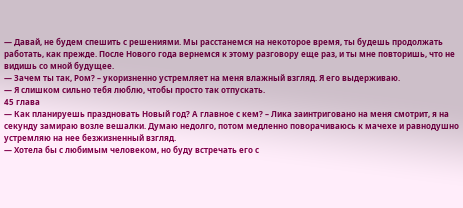— Давай, не будем спешить с решениями. Мы расстанемся на некоторое время, ты будешь продолжать работать, как прежде. После Нового года вернемся к этому разговору еще раз, и ты мне повторишь, что не видишь со мной будущее.
— Зачем ты так, Ром? – укоризненно устремляет на меня влажный взгляд. Я его выдерживаю.
— Я слишком сильно тебя люблю, чтобы просто так отпускать.
45 глава
— Как планируешь праздновать Новый год? А главное с кем? – Лика заинтриговано на меня смотрит, я на секунду замираю возле вешалки. Думаю недолго, потом медленно поворачиваюсь к мачехе и равнодушно устремляю на нее безжизненный взгляд.
— Хотела бы с любимым человеком, но буду встречать его с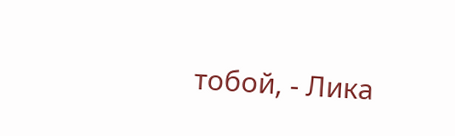тобой, - Лика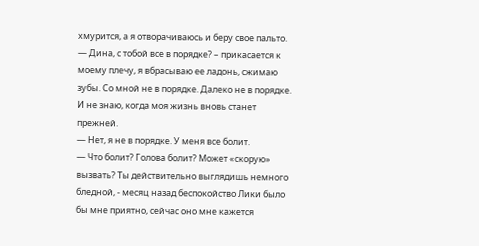хмурится, а я отворачиваюсь и беру свое пальто.
— Дина, с тобой все в порядке? – прикасается к моему плечу, я вбрасываю ее ладонь, сжимаю зубы. Со мной не в порядке. Далеко не в порядке. И не знаю, когда моя жизнь вновь станет прежней.
— Нет, я не в порядке. У меня все болит.
— Что болит? Голова болит? Может «скорую» вызвать? Ты действительно выглядишь немного бледной, - месяц назад беспокойство Лики было бы мне приятно, сейчас оно мне кажется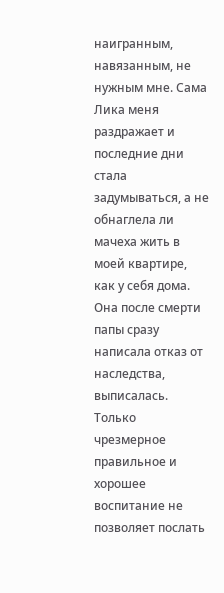наигранным, навязанным, не нужным мне. Сама Лика меня раздражает и последние дни стала задумываться, а не обнаглела ли мачеха жить в моей квартире, как у себя дома. Она после смерти папы сразу написала отказ от наследства, выписалась. Только чрезмерное правильное и хорошее воспитание не позволяет послать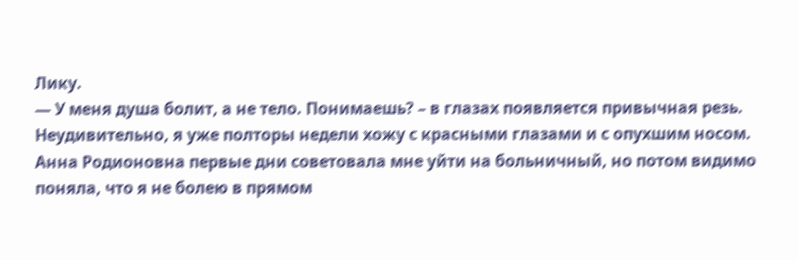Лику.
— У меня душа болит, а не тело. Понимаешь? – в глазах появляется привычная резь.
Неудивительно, я уже полторы недели хожу с красными глазами и с опухшим носом. Анна Родионовна первые дни советовала мне уйти на больничный, но потом видимо поняла, что я не болею в прямом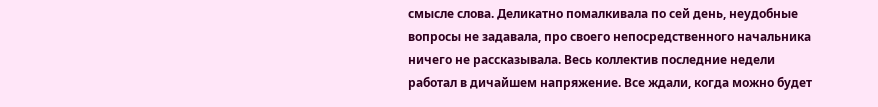смысле слова. Деликатно помалкивала по сей день, неудобные вопросы не задавала, про своего непосредственного начальника ничего не рассказывала. Весь коллектив последние недели работал в дичайшем напряжение. Все ждали, когда можно будет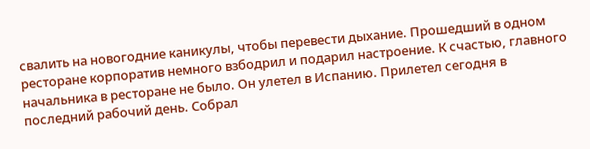свалить на новогодние каникулы, чтобы перевести дыхание. Прошедший в одном ресторане корпоратив немного взбодрил и подарил настроение. К счастью, главного начальника в ресторане не было. Он улетел в Испанию. Прилетел сегодня в последний рабочий день. Собрал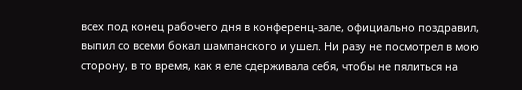всех под конец рабочего дня в конференц-зале, официально поздравил, выпил со всеми бокал шампанского и ушел. Ни разу не посмотрел в мою сторону, в то время, как я еле сдерживала себя, чтобы не пялиться на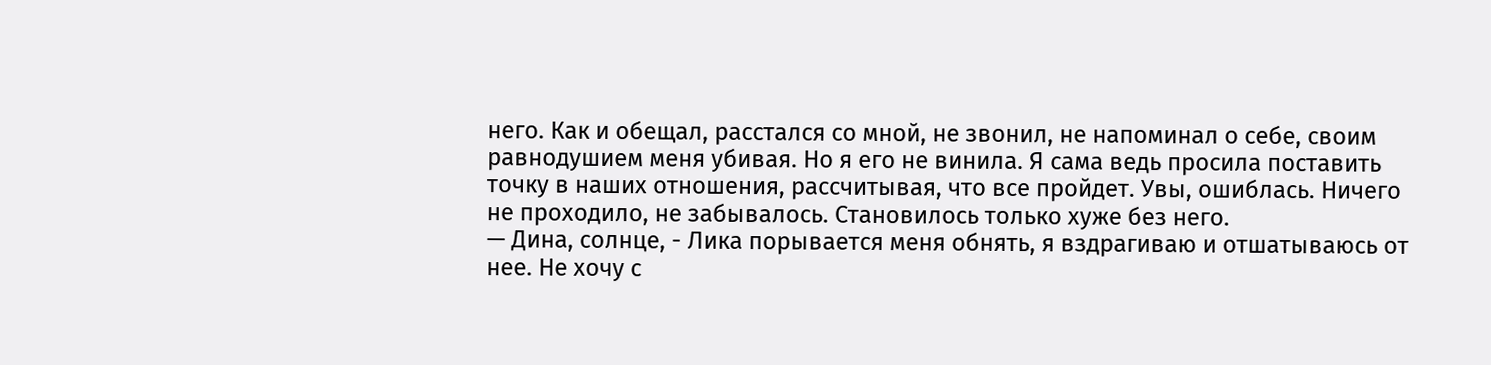него. Как и обещал, расстался со мной, не звонил, не напоминал о себе, своим равнодушием меня убивая. Но я его не винила. Я сама ведь просила поставить точку в наших отношения, рассчитывая, что все пройдет. Увы, ошиблась. Ничего не проходило, не забывалось. Становилось только хуже без него.
— Дина, солнце, - Лика порывается меня обнять, я вздрагиваю и отшатываюсь от нее. Не хочу с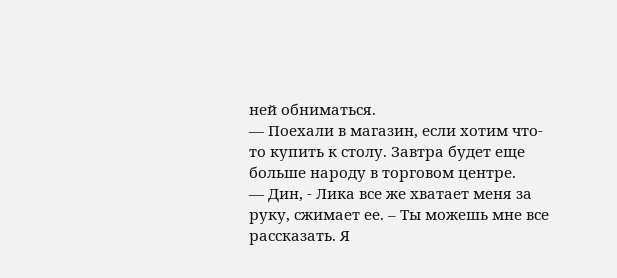ней обниматься.
— Поехали в магазин, если хотим что-то купить к столу. Завтра будет еще больше народу в торговом центре.
— Дин, - Лика все же хватает меня за руку, сжимает ее. – Ты можешь мне все рассказать. Я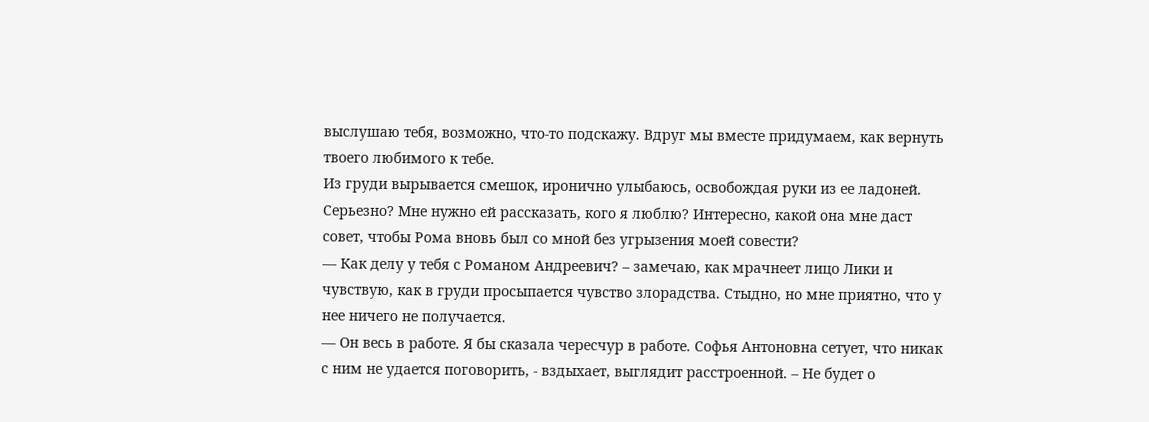выслушаю тебя, возможно, что-то подскажу. Вдруг мы вместе придумаем, как вернуть твоего любимого к тебе.
Из груди вырывается смешок, иронично улыбаюсь, освобождая руки из ее ладоней. Серьезно? Мне нужно ей рассказать, кого я люблю? Интересно, какой она мне даст совет, чтобы Рома вновь был со мной без угрызения моей совести?
— Как делу у тебя с Романом Андреевич? – замечаю, как мрачнеет лицо Лики и чувствую, как в груди просыпается чувство злорадства. Стыдно, но мне приятно, что у нее ничего не получается.
— Он весь в работе. Я бы сказала чересчур в работе. Софья Антоновна сетует, что никак с ним не удается поговорить, - вздыхает, выглядит расстроенной. – Не будет о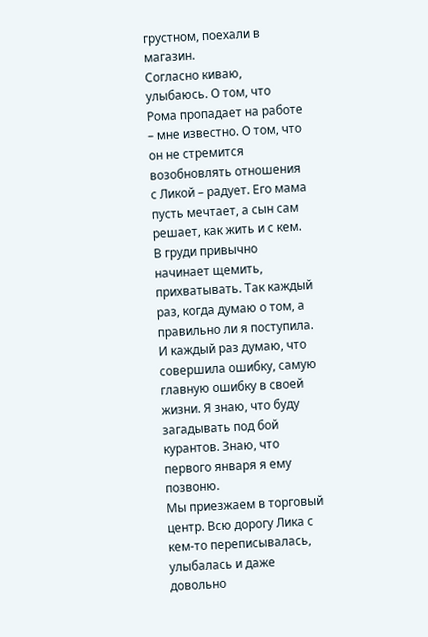грустном, поехали в магазин.
Согласно киваю, улыбаюсь. О том, что Рома пропадает на работе – мне известно. О том, что он не стремится возобновлять отношения с Ликой – радует. Его мама пусть мечтает, а сын сам решает, как жить и с кем. В груди привычно начинает щемить, прихватывать. Так каждый раз, когда думаю о том, а правильно ли я поступила. И каждый раз думаю, что совершила ошибку, самую главную ошибку в своей жизни. Я знаю, что буду загадывать под бой курантов. Знаю, что первого января я ему позвоню.
Мы приезжаем в торговый центр. Всю дорогу Лика с кем-то переписывалась, улыбалась и даже довольно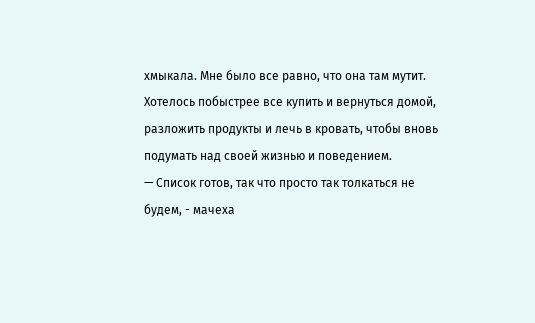хмыкала. Мне было все равно, что она там мутит. Хотелось побыстрее все купить и вернуться домой, разложить продукты и лечь в кровать, чтобы вновь подумать над своей жизнью и поведением.
— Список готов, так что просто так толкаться не будем, - мачеха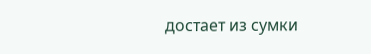достает из сумки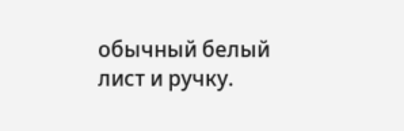обычный белый лист и ручку.